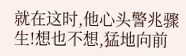就在这时,他心头警兆骤生!想也不想,猛地向前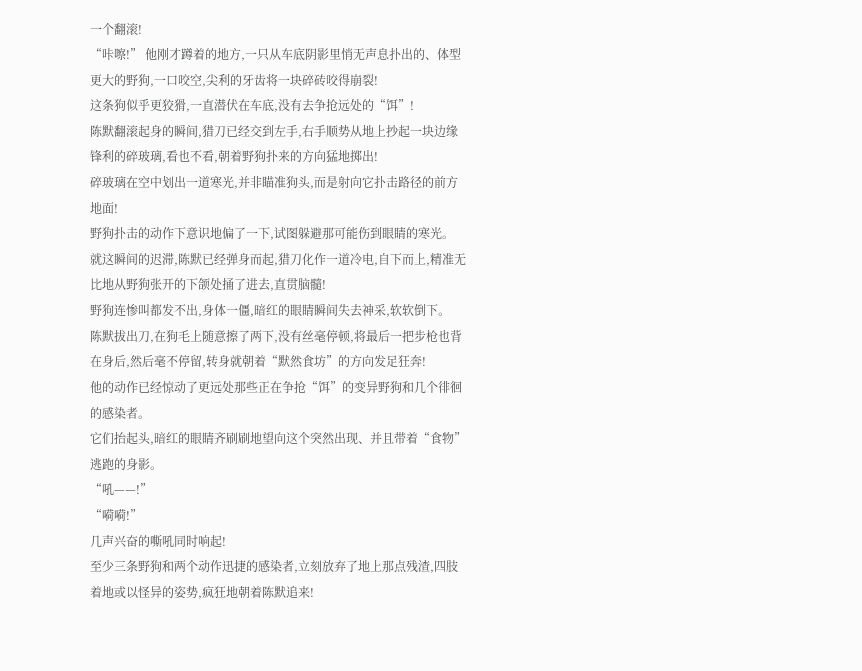一个翻滚!
“咔嚓!” 他刚才蹲着的地方,一只从车底阴影里悄无声息扑出的、体型更大的野狗,一口咬空,尖利的牙齿将一块碎砖咬得崩裂!
这条狗似乎更狡猾,一直潜伏在车底,没有去争抢远处的“饵”!
陈默翻滚起身的瞬间,猎刀已经交到左手,右手顺势从地上抄起一块边缘锋利的碎玻璃,看也不看,朝着野狗扑来的方向猛地掷出!
碎玻璃在空中划出一道寒光,并非瞄准狗头,而是射向它扑击路径的前方地面!
野狗扑击的动作下意识地偏了一下,试图躲避那可能伤到眼睛的寒光。
就这瞬间的迟滞,陈默已经弹身而起,猎刀化作一道冷电,自下而上,精准无比地从野狗张开的下颌处捅了进去,直贯脑髓!
野狗连惨叫都发不出,身体一僵,暗红的眼睛瞬间失去神采,软软倒下。
陈默拔出刀,在狗毛上随意擦了两下,没有丝毫停顿,将最后一把步枪也背在身后,然后毫不停留,转身就朝着“默然食坊”的方向发足狂奔!
他的动作已经惊动了更远处那些正在争抢“饵”的变异野狗和几个徘徊的感染者。
它们抬起头,暗红的眼睛齐刷刷地望向这个突然出现、并且带着“食物”逃跑的身影。
“吼——!”
“嗬嗬!”
几声兴奋的嘶吼同时响起!
至少三条野狗和两个动作迅捷的感染者,立刻放弃了地上那点残渣,四肢着地或以怪异的姿势,疯狂地朝着陈默追来!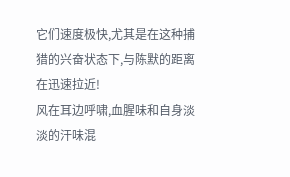它们速度极快,尤其是在这种捕猎的兴奋状态下,与陈默的距离在迅速拉近!
风在耳边呼啸,血腥味和自身淡淡的汗味混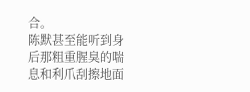合。
陈默甚至能听到身后那粗重腥臭的喘息和利爪刮擦地面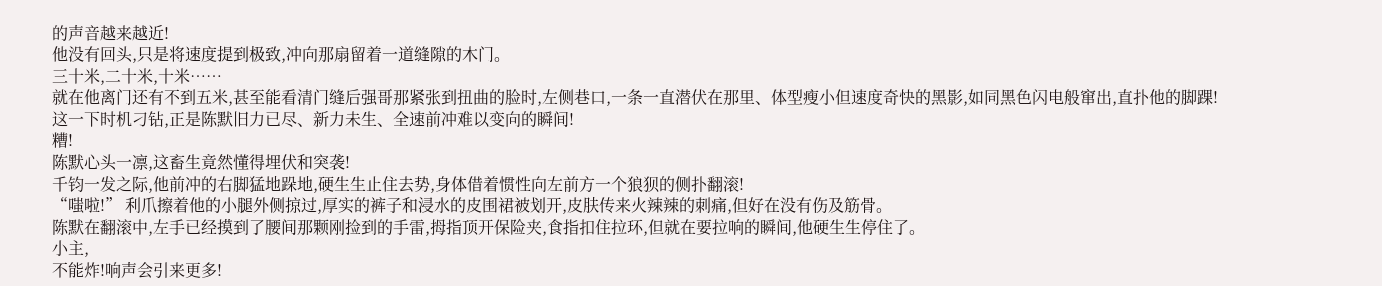的声音越来越近!
他没有回头,只是将速度提到极致,冲向那扇留着一道缝隙的木门。
三十米,二十米,十米……
就在他离门还有不到五米,甚至能看清门缝后强哥那紧张到扭曲的脸时,左侧巷口,一条一直潜伏在那里、体型瘦小但速度奇快的黑影,如同黑色闪电般窜出,直扑他的脚踝!
这一下时机刁钻,正是陈默旧力已尽、新力未生、全速前冲难以变向的瞬间!
糟!
陈默心头一凛,这畜生竟然懂得埋伏和突袭!
千钧一发之际,他前冲的右脚猛地跺地,硬生生止住去势,身体借着惯性向左前方一个狼狈的侧扑翻滚!
“嗤啦!” 利爪擦着他的小腿外侧掠过,厚实的裤子和浸水的皮围裙被划开,皮肤传来火辣辣的刺痛,但好在没有伤及筋骨。
陈默在翻滚中,左手已经摸到了腰间那颗刚捡到的手雷,拇指顶开保险夹,食指扣住拉环,但就在要拉响的瞬间,他硬生生停住了。
小主,
不能炸!响声会引来更多!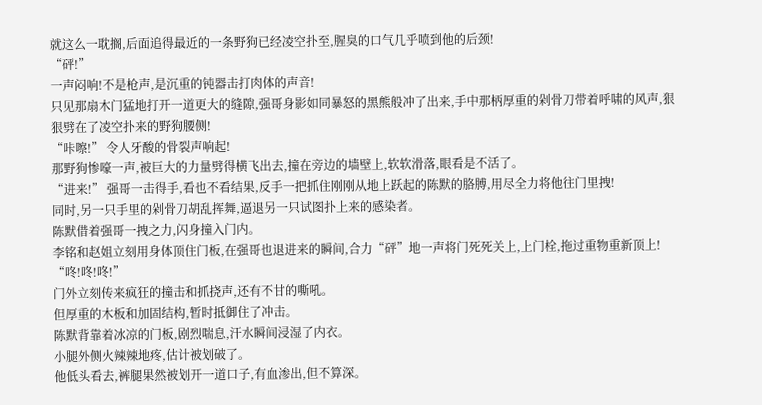就这么一耽搁,后面追得最近的一条野狗已经凌空扑至,腥臭的口气几乎喷到他的后颈!
“砰!”
一声闷响!不是枪声,是沉重的钝器击打肉体的声音!
只见那扇木门猛地打开一道更大的缝隙,强哥身影如同暴怒的黑熊般冲了出来,手中那柄厚重的剁骨刀带着呼啸的风声,狠狠劈在了凌空扑来的野狗腰侧!
“咔嚓!” 令人牙酸的骨裂声响起!
那野狗惨嚎一声,被巨大的力量劈得横飞出去,撞在旁边的墙壁上,软软滑落,眼看是不活了。
“进来!” 强哥一击得手,看也不看结果,反手一把抓住刚刚从地上跃起的陈默的胳膊,用尽全力将他往门里拽!
同时,另一只手里的剁骨刀胡乱挥舞,逼退另一只试图扑上来的感染者。
陈默借着强哥一拽之力,闪身撞入门内。
李铭和赵姐立刻用身体顶住门板,在强哥也退进来的瞬间,合力“砰”地一声将门死死关上,上门栓,拖过重物重新顶上!
“咚!咚!咚!”
门外立刻传来疯狂的撞击和抓挠声,还有不甘的嘶吼。
但厚重的木板和加固结构,暂时抵御住了冲击。
陈默背靠着冰凉的门板,剧烈喘息,汗水瞬间浸湿了内衣。
小腿外侧火辣辣地疼,估计被划破了。
他低头看去,裤腿果然被划开一道口子,有血渗出,但不算深。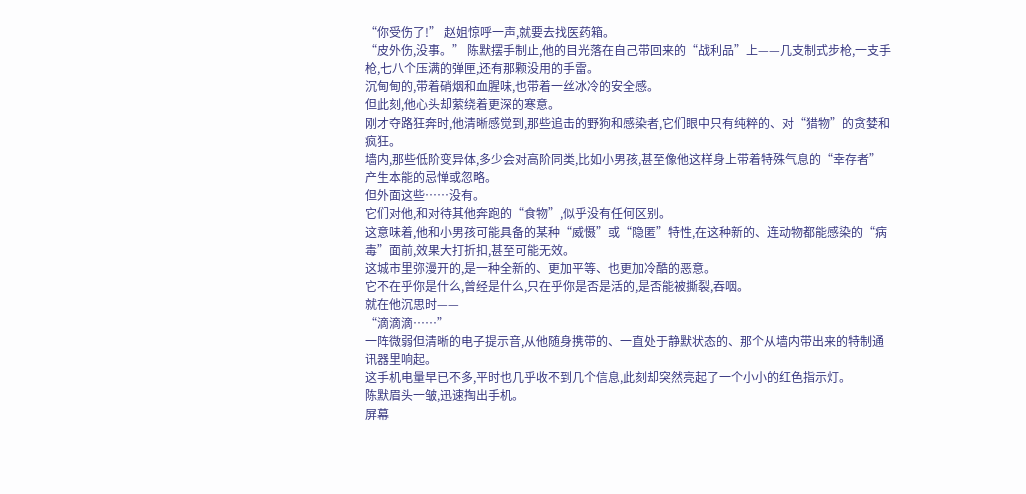“你受伤了!” 赵姐惊呼一声,就要去找医药箱。
“皮外伤,没事。” 陈默摆手制止,他的目光落在自己带回来的“战利品”上——几支制式步枪,一支手枪,七八个压满的弹匣,还有那颗没用的手雷。
沉甸甸的,带着硝烟和血腥味,也带着一丝冰冷的安全感。
但此刻,他心头却萦绕着更深的寒意。
刚才夺路狂奔时,他清晰感觉到,那些追击的野狗和感染者,它们眼中只有纯粹的、对“猎物”的贪婪和疯狂。
墙内,那些低阶变异体,多少会对高阶同类,比如小男孩,甚至像他这样身上带着特殊气息的“幸存者”产生本能的忌惮或忽略。
但外面这些……没有。
它们对他,和对待其他奔跑的“食物”,似乎没有任何区别。
这意味着,他和小男孩可能具备的某种“威慑”或“隐匿”特性,在这种新的、连动物都能感染的“病毒”面前,效果大打折扣,甚至可能无效。
这城市里弥漫开的,是一种全新的、更加平等、也更加冷酷的恶意。
它不在乎你是什么,曾经是什么,只在乎你是否是活的,是否能被撕裂,吞咽。
就在他沉思时——
“滴滴滴……”
一阵微弱但清晰的电子提示音,从他随身携带的、一直处于静默状态的、那个从墙内带出来的特制通讯器里响起。
这手机电量早已不多,平时也几乎收不到几个信息,此刻却突然亮起了一个小小的红色指示灯。
陈默眉头一皱,迅速掏出手机。
屏幕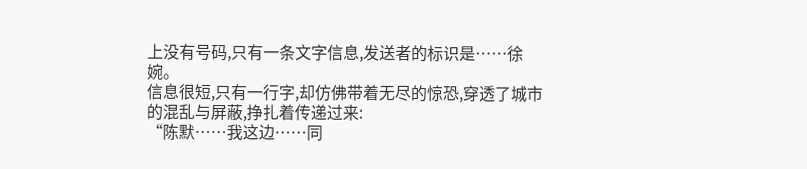上没有号码,只有一条文字信息,发送者的标识是……徐婉。
信息很短,只有一行字,却仿佛带着无尽的惊恐,穿透了城市的混乱与屏蔽,挣扎着传递过来:
“陈默……我这边……同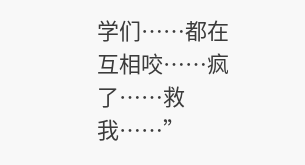学们……都在互相咬……疯了……救我……”